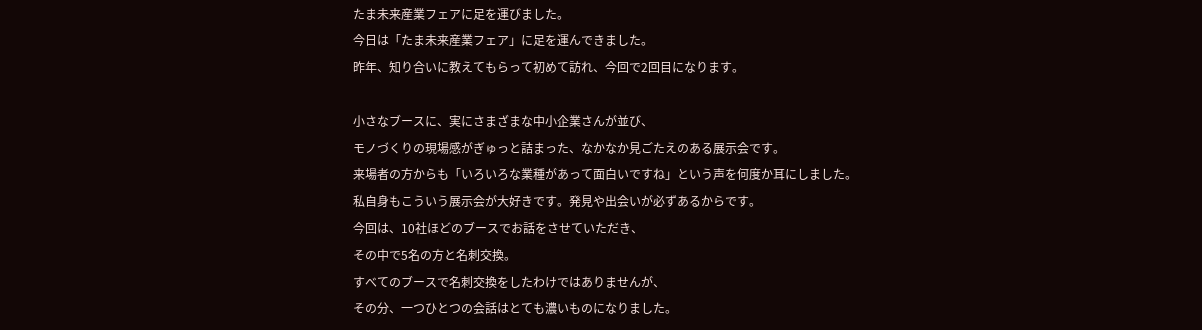たま未来産業フェアに足を運びました。
今日は「たま未来産業フェア」に足を運んできました。
昨年、知り合いに教えてもらって初めて訪れ、今回で2回目になります。

小さなブースに、実にさまざまな中小企業さんが並び、
モノづくりの現場感がぎゅっと詰まった、なかなか見ごたえのある展示会です。
来場者の方からも「いろいろな業種があって面白いですね」という声を何度か耳にしました。
私自身もこういう展示会が大好きです。発見や出会いが必ずあるからです。
今回は、10社ほどのブースでお話をさせていただき、
その中で5名の方と名刺交換。
すべてのブースで名刺交換をしたわけではありませんが、
その分、一つひとつの会話はとても濃いものになりました。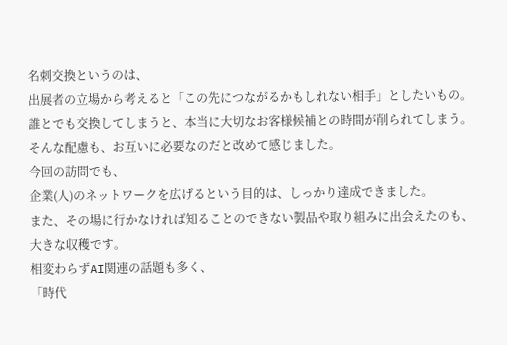名刺交換というのは、
出展者の立場から考えると「この先につながるかもしれない相手」としたいもの。
誰とでも交換してしまうと、本当に大切なお客様候補との時間が削られてしまう。
そんな配慮も、お互いに必要なのだと改めて感じました。
今回の訪問でも、
企業(人)のネットワークを広げるという目的は、しっかり達成できました。
また、その場に行かなければ知ることのできない製品や取り組みに出会えたのも、大きな収穫です。
相変わらずAI関連の話題も多く、
「時代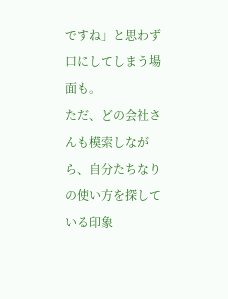ですね」と思わず口にしてしまう場面も。
ただ、どの会社さんも模索しながら、自分たちなりの使い方を探している印象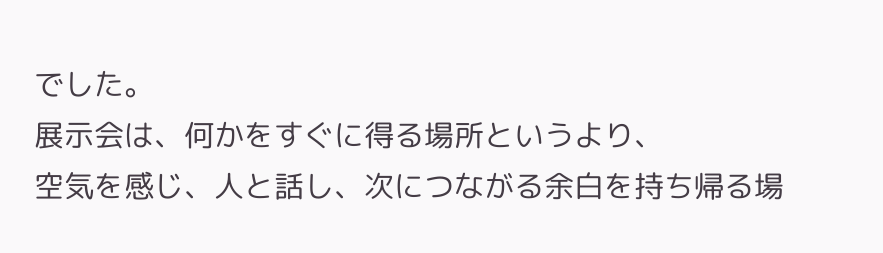でした。
展示会は、何かをすぐに得る場所というより、
空気を感じ、人と話し、次につながる余白を持ち帰る場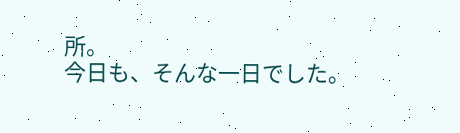所。
今日も、そんな一日でした。